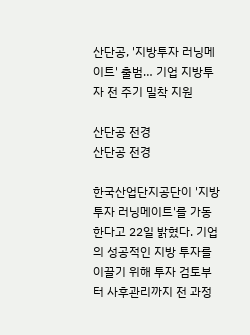산단공, '지방투자 러닝메이트' 출범… 기업 지방투자 전 주기 밀착 지원

산단공 전경
산단공 전경

한국산업단지공단이 '지방투자 러닝메이트'를 가동한다고 22일 밝혔다. 기업의 성공적인 지방 투자를 이끌기 위해 투자 검토부터 사후관리까지 전 과정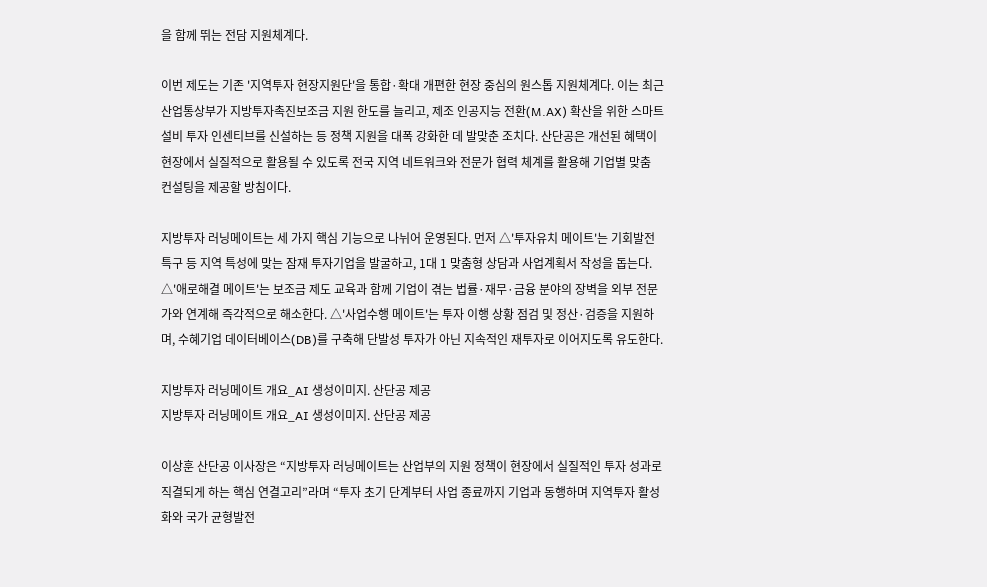을 함께 뛰는 전담 지원체계다.

이번 제도는 기존 '지역투자 현장지원단'을 통합·확대 개편한 현장 중심의 원스톱 지원체계다. 이는 최근 산업통상부가 지방투자촉진보조금 지원 한도를 늘리고, 제조 인공지능 전환(M.AX) 확산을 위한 스마트 설비 투자 인센티브를 신설하는 등 정책 지원을 대폭 강화한 데 발맞춘 조치다. 산단공은 개선된 혜택이 현장에서 실질적으로 활용될 수 있도록 전국 지역 네트워크와 전문가 협력 체계를 활용해 기업별 맞춤 컨설팅을 제공할 방침이다.

지방투자 러닝메이트는 세 가지 핵심 기능으로 나뉘어 운영된다. 먼저 △'투자유치 메이트'는 기회발전특구 등 지역 특성에 맞는 잠재 투자기업을 발굴하고, 1대 1 맞춤형 상담과 사업계획서 작성을 돕는다. △'애로해결 메이트'는 보조금 제도 교육과 함께 기업이 겪는 법률·재무·금융 분야의 장벽을 외부 전문가와 연계해 즉각적으로 해소한다. △'사업수행 메이트'는 투자 이행 상황 점검 및 정산·검증을 지원하며, 수혜기업 데이터베이스(DB)를 구축해 단발성 투자가 아닌 지속적인 재투자로 이어지도록 유도한다.

지방투자 러닝메이트 개요_AI 생성이미지. 산단공 제공
지방투자 러닝메이트 개요_AI 생성이미지. 산단공 제공

이상훈 산단공 이사장은 “지방투자 러닝메이트는 산업부의 지원 정책이 현장에서 실질적인 투자 성과로 직결되게 하는 핵심 연결고리”라며 “투자 초기 단계부터 사업 종료까지 기업과 동행하며 지역투자 활성화와 국가 균형발전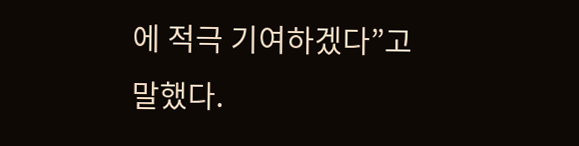에 적극 기여하겠다”고 말했다.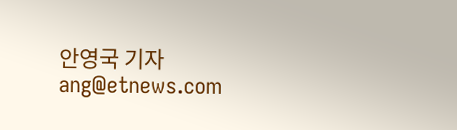안영국 기자 ang@etnews.com